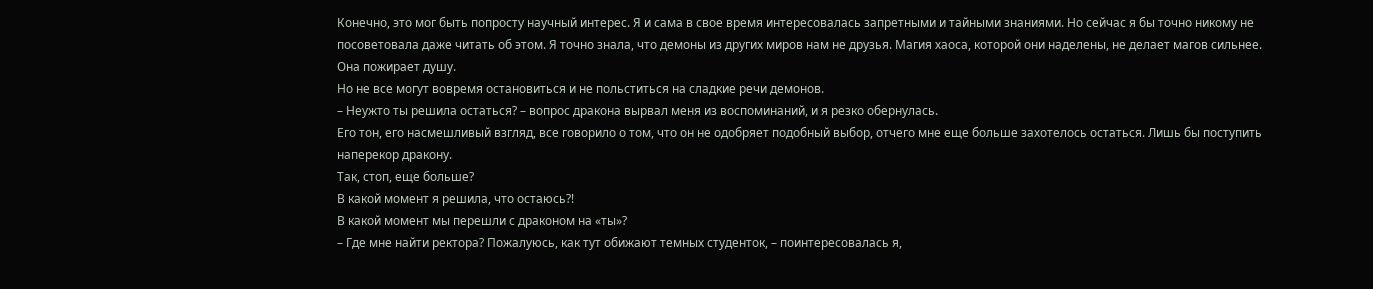Конечно, это мог быть попросту научный интерес. Я и сама в свое время интересовалась запретными и тайными знаниями. Но сейчас я бы точно никому не посоветовала даже читать об этом. Я точно знала, что демоны из других миров нам не друзья. Магия хаоса, которой они наделены, не делает магов сильнее. Она пожирает душу.
Но не все могут вовремя остановиться и не польститься на сладкие речи демонов.
– Неужто ты решила остаться? – вопрос дракона вырвал меня из воспоминаний, и я резко обернулась.
Его тон, его насмешливый взгляд, все говорило о том, что он не одобряет подобный выбор, отчего мне еще больше захотелось остаться. Лишь бы поступить наперекор дракону.
Так, стоп, еще больше?
В какой момент я решила, что остаюсь?!
В какой момент мы перешли с драконом на «ты»?
– Где мне найти ректора? Пожалуюсь, как тут обижают темных студенток, – поинтересовалась я,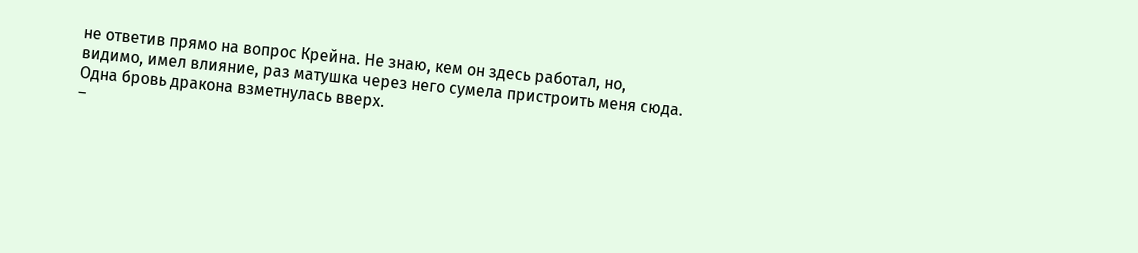не ответив прямо на вопрос Крейна. Не знаю, кем он здесь работал, но, видимо, имел влияние, раз матушка через него сумела пристроить меня сюда.
Одна бровь дракона взметнулась вверх.
–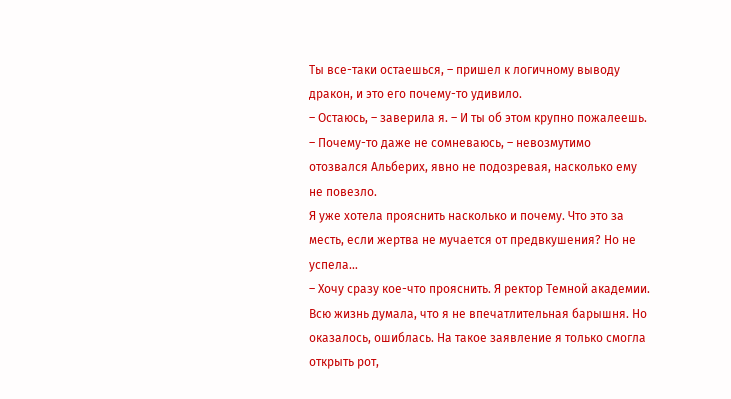Ты все-таки остаешься, – пришел к логичному выводу дракон, и это его почему-то удивило.
– Остаюсь, – заверила я. – И ты об этом крупно пожалеешь.
– Почему-то даже не сомневаюсь, – невозмутимо отозвался Альберих, явно не подозревая, насколько ему не повезло.
Я уже хотела прояснить насколько и почему. Что это за месть, если жертва не мучается от предвкушения? Но не успела…
– Хочу сразу кое-что прояснить. Я ректор Темной академии.
Всю жизнь думала, что я не впечатлительная барышня. Но оказалось, ошиблась. На такое заявление я только смогла открыть рот,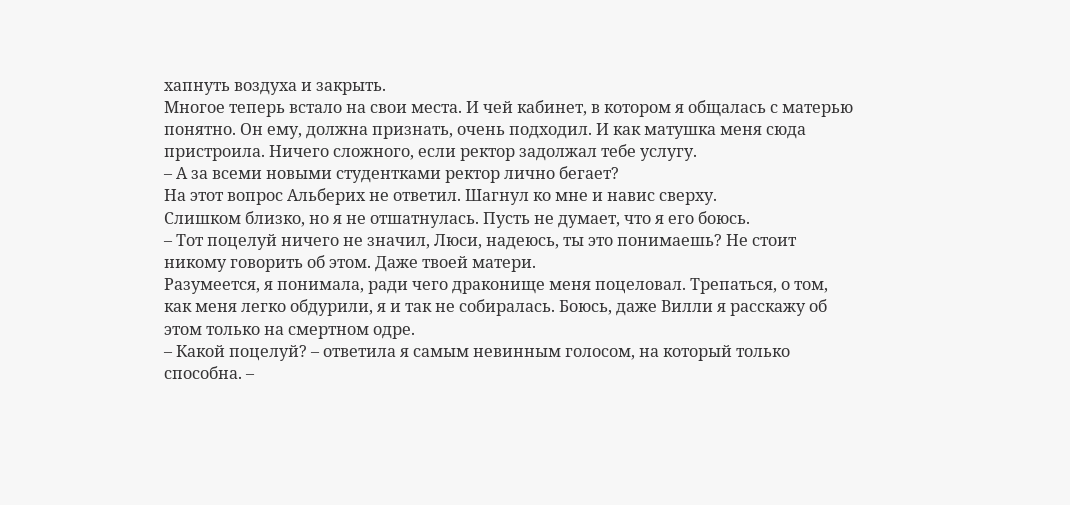хапнуть воздуха и закрыть.
Многое теперь встало на свои места. И чей кабинет, в котором я общалась с матерью понятно. Он ему, должна признать, очень подходил. И как матушка меня сюда пристроила. Ничего сложного, если ректор задолжал тебе услугу.
– А за всеми новыми студентками ректор лично бегает?
На этот вопрос Альберих не ответил. Шагнул ко мне и навис сверху.
Слишком близко, но я не отшатнулась. Пусть не думает, что я его боюсь.
– Тот поцелуй ничего не значил, Люси, надеюсь, ты это понимаешь? Не стоит никому говорить об этом. Даже твоей матери.
Разумеется, я понимала, ради чего драконище меня поцеловал. Трепаться, о том, как меня легко обдурили, я и так не собиралась. Боюсь, даже Вилли я расскажу об этом только на смертном одре.
– Какой поцелуй? – ответила я самым невинным голосом, на который только способна. –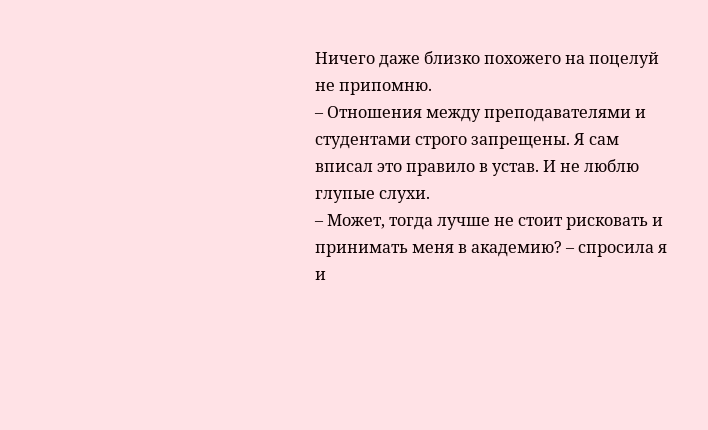Ничего даже близко похожего на поцелуй не припомню.
– Отношения между преподавателями и студентами строго запрещены. Я сам вписал это правило в устав. И не люблю глупые слухи.
– Может, тогда лучше не стоит рисковать и принимать меня в академию? – спросила я и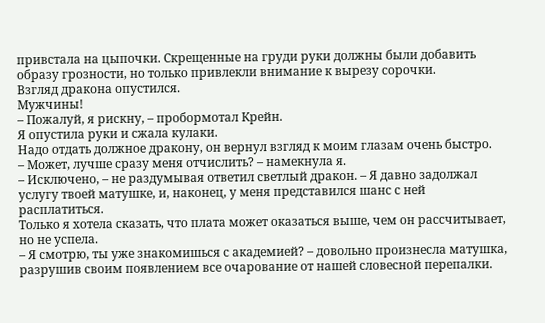привстала на цыпочки. Скрещенные на груди руки должны были добавить образу грозности, но только привлекли внимание к вырезу сорочки.
Взгляд дракона опустился.
Мужчины!
– Пожалуй, я рискну, – пробормотал Крейн.
Я опустила руки и сжала кулаки.
Надо отдать должное дракону, он вернул взгляд к моим глазам очень быстро.
– Может, лучше сразу меня отчислить? – намекнула я.
– Исключено, – не раздумывая ответил светлый дракон. – Я давно задолжал услугу твоей матушке, и, наконец, у меня представился шанс с ней расплатиться.
Только я хотела сказать, что плата может оказаться выше, чем он рассчитывает, но не успела.
– Я смотрю, ты уже знакомишься с академией? – довольно произнесла матушка, разрушив своим появлением все очарование от нашей словесной перепалки.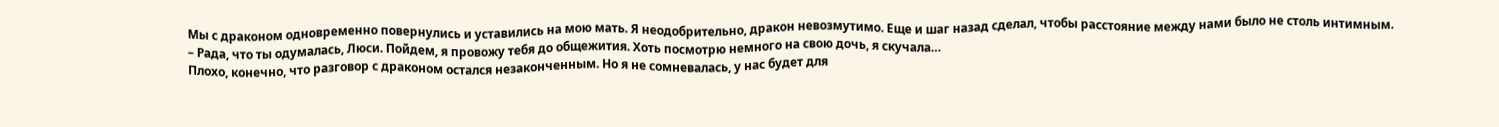Мы с драконом одновременно повернулись и уставились на мою мать. Я неодобрительно, дракон невозмутимо. Еще и шаг назад сделал, чтобы расстояние между нами было не столь интимным.
– Рада, что ты одумалась, Люси. Пойдем, я провожу тебя до общежития. Хоть посмотрю немного на свою дочь, я скучала…
Плохо, конечно, что разговор с драконом остался незаконченным. Но я не сомневалась, у нас будет для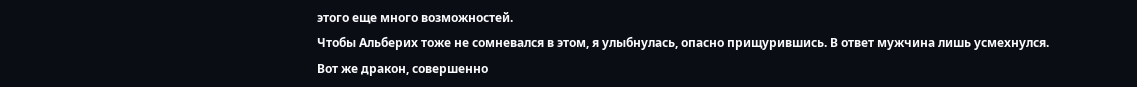этого еще много возможностей.
Чтобы Альберих тоже не сомневался в этом, я улыбнулась, опасно прищурившись. В ответ мужчина лишь усмехнулся.
Вот же дракон, совершенно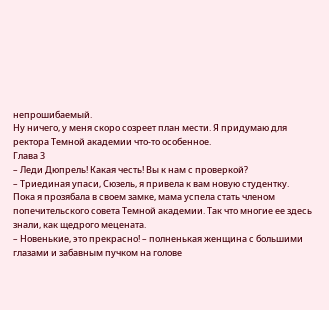непрошибаемый.
Ну ничего, у меня скоро созреет план мести. Я придумаю для ректора Темной академии что-то особенное.
Глава 3
– Леди Дюпрель! Какая честь! Вы к нам с проверкой?
– Триединая упаси, Сюзель, я привела к вам новую студентку.
Пока я прозябала в своем замке, мама успела стать членом попечительского совета Темной академии. Так что многие ее здесь знали, как щедрого мецената.
– Новенькие, это прекрасно! – полненькая женщина с большими глазами и забавным пучком на голове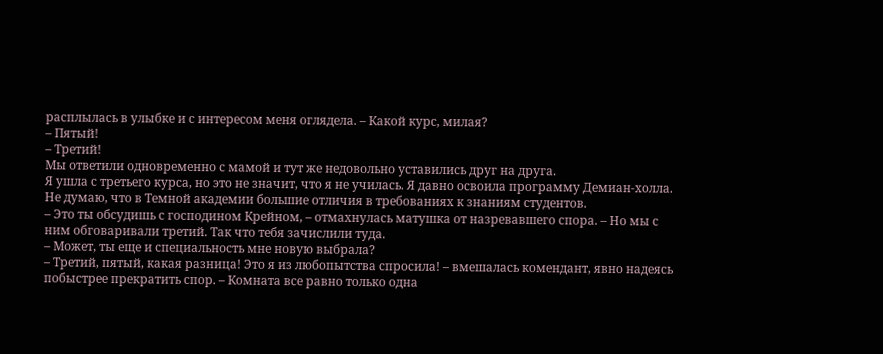расплылась в улыбке и с интересом меня оглядела. – Какой курс, милая?
– Пятый!
– Третий!
Мы ответили одновременно с мамой и тут же недовольно уставились друг на друга.
Я ушла с третьего курса, но это не значит, что я не училась. Я давно освоила программу Демиан-холла. Не думаю, что в Темной академии большие отличия в требованиях к знаниям студентов.
– Это ты обсудишь с господином Крейном, – отмахнулась матушка от назревавшего спора. – Но мы с ним обговаривали третий. Так что тебя зачислили туда.
– Может, ты еще и специальность мне новую выбрала?
– Третий, пятый, какая разница! Это я из любопытства спросила! – вмешалась комендант, явно надеясь побыстрее прекратить спор. – Комната все равно только одна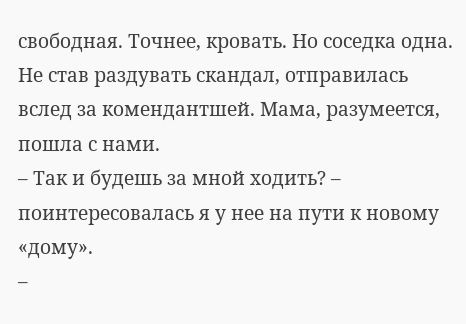свободная. Точнее, кровать. Но соседка одна.
Не став раздувать скандал, отправилась вслед за комендантшей. Мама, разумеется, пошла с нами.
– Так и будешь за мной ходить? – поинтересовалась я у нее на пути к новому «дому».
–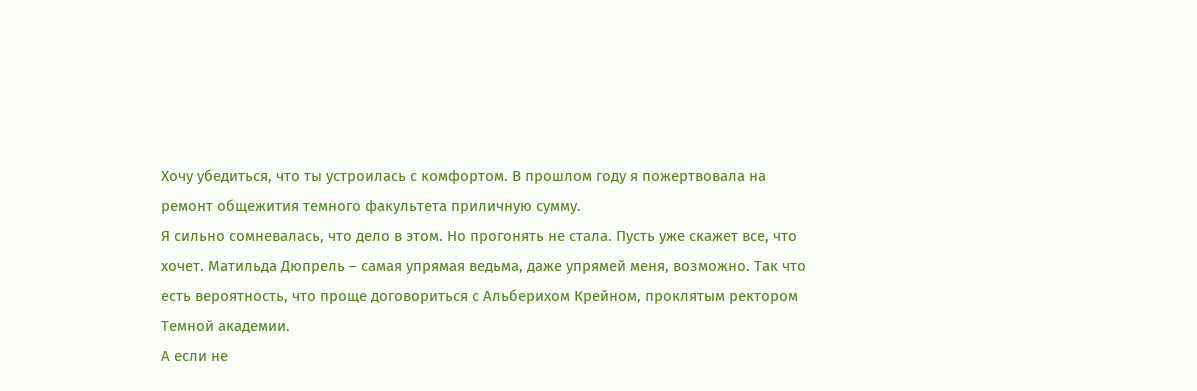Хочу убедиться, что ты устроилась с комфортом. В прошлом году я пожертвовала на ремонт общежития темного факультета приличную сумму.
Я сильно сомневалась, что дело в этом. Но прогонять не стала. Пусть уже скажет все, что хочет. Матильда Дюпрель – самая упрямая ведьма, даже упрямей меня, возможно. Так что есть вероятность, что проще договориться с Альберихом Крейном, проклятым ректором Темной академии.
А если не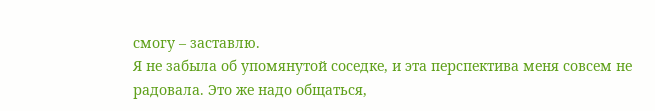смогу – заставлю.
Я не забыла об упомянутой соседке, и эта перспектива меня совсем не радовала. Это же надо общаться,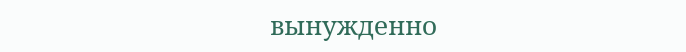вынужденно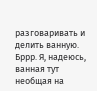разговаривать и делить ванную. Бррр. Я, надеюсь, ванная тут необщая на